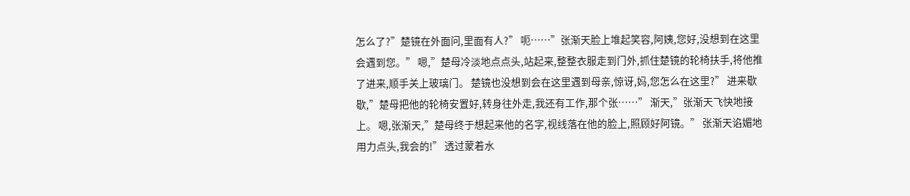怎么了?”楚镜在外面问,里面有人?” 呃……”张渐天脸上堆起笑容,阿姨,您好,没想到在这里会遇到您。” 嗯,”楚母冷淡地点点头,站起来,整整衣服走到门外,抓住楚镜的轮椅扶手,将他推了进来,顺手关上玻璃门。 楚镜也没想到会在这里遇到母亲,惊讶,妈,您怎么在这里?” 进来歇歇,”楚母把他的轮椅安置好,转身往外走,我还有工作,那个张……” 渐天,”张渐天飞快地接上。 嗯,张渐天,”楚母终于想起来他的名字,视线落在他的脸上,照顾好阿镜。” 张渐天谄媚地用力点头,我会的!” 透过蒙着水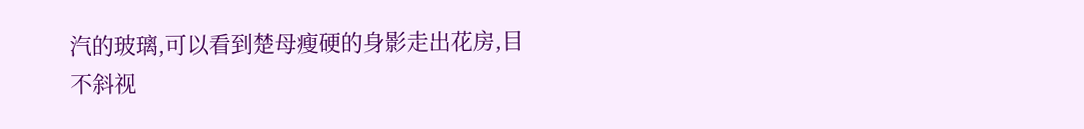汽的玻璃,可以看到楚母瘦硬的身影走出花房,目不斜视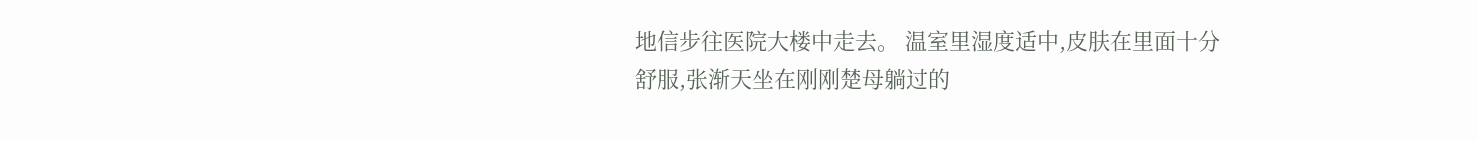地信步往医院大楼中走去。 温室里湿度适中,皮肤在里面十分舒服,张渐天坐在刚刚楚母躺过的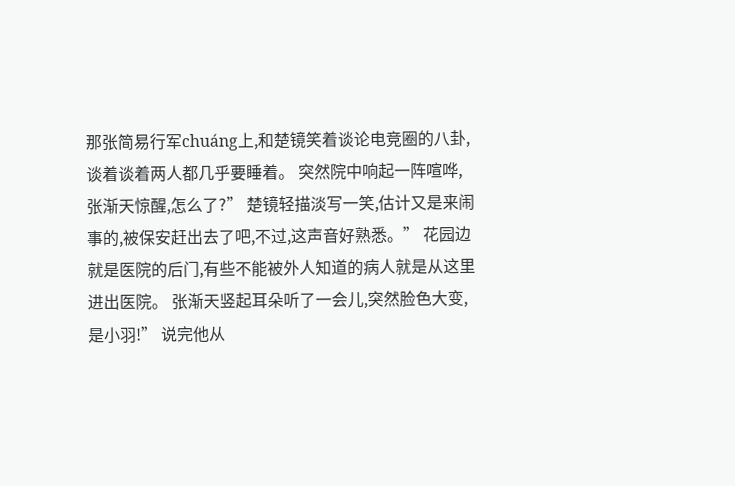那张简易行军chuáng上,和楚镜笑着谈论电竞圈的八卦,谈着谈着两人都几乎要睡着。 突然院中响起一阵喧哗,张渐天惊醒,怎么了?” 楚镜轻描淡写一笑,估计又是来闹事的,被保安赶出去了吧,不过,这声音好熟悉。” 花园边就是医院的后门,有些不能被外人知道的病人就是从这里进出医院。 张渐天竖起耳朵听了一会儿,突然脸色大变,是小羽!” 说完他从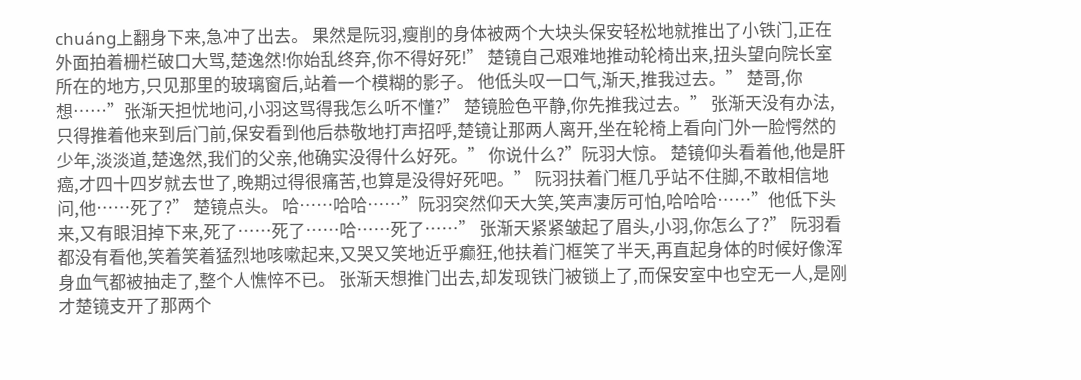chuáng上翻身下来,急冲了出去。 果然是阮羽,瘦削的身体被两个大块头保安轻松地就推出了小铁门,正在外面拍着栅栏破口大骂,楚逸然!你始乱终弃,你不得好死!” 楚镜自己艰难地推动轮椅出来,扭头望向院长室所在的地方,只见那里的玻璃窗后,站着一个模糊的影子。 他低头叹一口气,渐天,推我过去。” 楚哥,你想……”张渐天担忧地问,小羽这骂得我怎么听不懂?” 楚镜脸色平静,你先推我过去。” 张渐天没有办法,只得推着他来到后门前,保安看到他后恭敬地打声招呼,楚镜让那两人离开,坐在轮椅上看向门外一脸愕然的少年,淡淡道,楚逸然,我们的父亲,他确实没得什么好死。” 你说什么?”阮羽大惊。 楚镜仰头看着他,他是肝癌,才四十四岁就去世了,晚期过得很痛苦,也算是没得好死吧。” 阮羽扶着门框几乎站不住脚,不敢相信地问,他……死了?” 楚镜点头。 哈……哈哈……”阮羽突然仰天大笑,笑声凄厉可怕,哈哈哈……”他低下头来,又有眼泪掉下来,死了……死了……哈……死了……” 张渐天紧紧皱起了眉头,小羽,你怎么了?” 阮羽看都没有看他,笑着笑着猛烈地咳嗽起来,又哭又笑地近乎癫狂,他扶着门框笑了半天,再直起身体的时候好像浑身血气都被抽走了,整个人憔悴不已。 张渐天想推门出去,却发现铁门被锁上了,而保安室中也空无一人,是刚才楚镜支开了那两个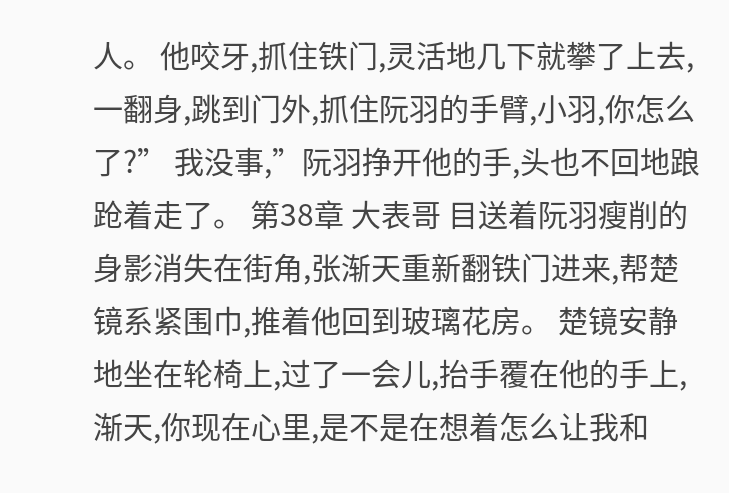人。 他咬牙,抓住铁门,灵活地几下就攀了上去,一翻身,跳到门外,抓住阮羽的手臂,小羽,你怎么了?” 我没事,”阮羽挣开他的手,头也不回地踉跄着走了。 第38章 大表哥 目送着阮羽瘦削的身影消失在街角,张渐天重新翻铁门进来,帮楚镜系紧围巾,推着他回到玻璃花房。 楚镜安静地坐在轮椅上,过了一会儿,抬手覆在他的手上,渐天,你现在心里,是不是在想着怎么让我和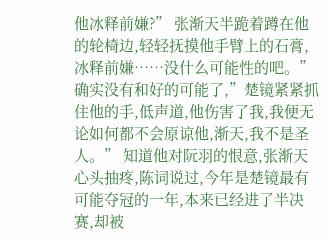他冰释前嫌?” 张渐天半跪着蹲在他的轮椅边,轻轻抚摸他手臂上的石膏,冰释前嫌……没什么可能性的吧。” 确实没有和好的可能了,”楚镜紧紧抓住他的手,低声道,他伤害了我,我便无论如何都不会原谅他,渐天,我不是圣人。” 知道他对阮羽的恨意,张渐天心头抽疼,陈词说过,今年是楚镜最有可能夺冠的一年,本来已经进了半决赛,却被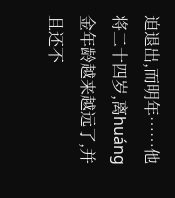迫退出,而明年……他将二十四岁,离huáng金年龄越来越远了,并且还不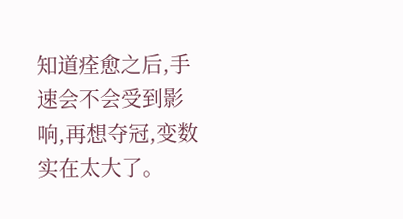知道痊愈之后,手速会不会受到影响,再想夺冠,变数实在太大了。